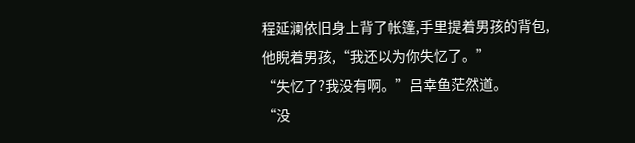程延澜依旧身上背了帐篷,手里提着男孩的背包,他睨着男孩,“我还以为你失忆了。”
“失忆了?我没有啊。”吕幸鱼茫然道。
“没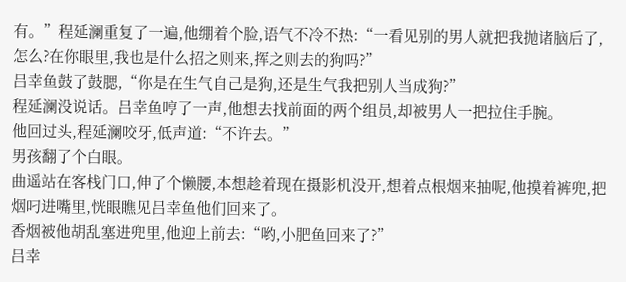有。”程延澜重复了一遍,他绷着个脸,语气不冷不热:“一看见别的男人就把我抛诸脑后了,怎么?在你眼里,我也是什么招之则来,挥之则去的狗吗?”
吕幸鱼鼓了鼓腮,“你是在生气自己是狗,还是生气我把别人当成狗?”
程延澜没说话。吕幸鱼哼了一声,他想去找前面的两个组员,却被男人一把拉住手腕。
他回过头,程延澜咬牙,低声道:“不许去。”
男孩翻了个白眼。
曲遥站在客栈门口,伸了个懒腰,本想趁着现在摄影机没开,想着点根烟来抽呢,他摸着裤兜,把烟叼进嘴里,恍眼瞧见吕幸鱼他们回来了。
香烟被他胡乱塞进兜里,他迎上前去:“哟,小肥鱼回来了?”
吕幸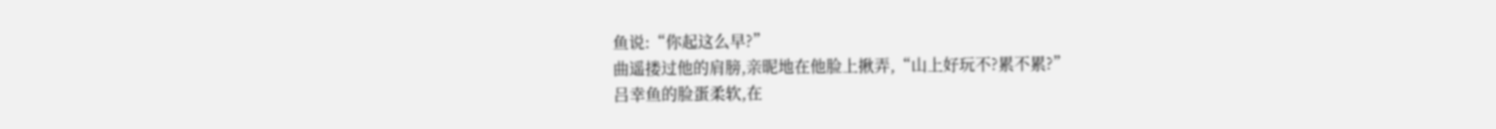鱼说:“你起这么早?”
曲遥搂过他的肩膀,亲昵地在他脸上揪弄,“山上好玩不?累不累?”
吕幸鱼的脸蛋柔软,在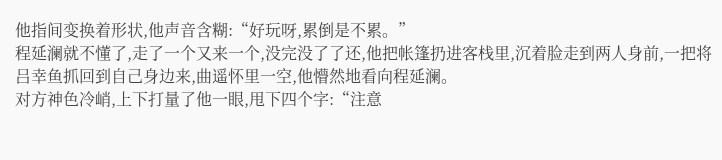他指间变换着形状,他声音含糊:“好玩呀,累倒是不累。”
程延澜就不懂了,走了一个又来一个,没完没了了还,他把帐篷扔进客栈里,沉着脸走到两人身前,一把将吕幸鱼抓回到自己身边来,曲遥怀里一空,他懵然地看向程延澜。
对方神色冷峭,上下打量了他一眼,甩下四个字:“注意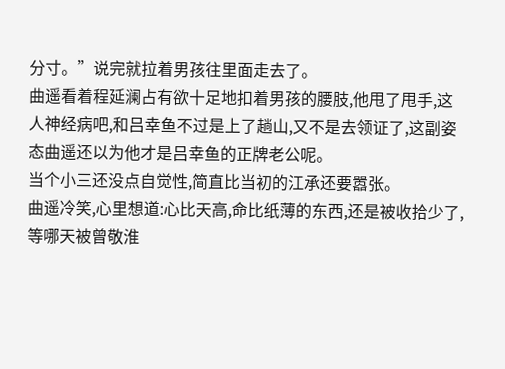分寸。”说完就拉着男孩往里面走去了。
曲遥看着程延澜占有欲十足地扣着男孩的腰肢,他甩了甩手,这人神经病吧,和吕幸鱼不过是上了趟山,又不是去领证了,这副姿态曲遥还以为他才是吕幸鱼的正牌老公呢。
当个小三还没点自觉性,简直比当初的江承还要嚣张。
曲遥冷笑,心里想道:心比天高,命比纸薄的东西,还是被收拾少了,等哪天被曾敬淮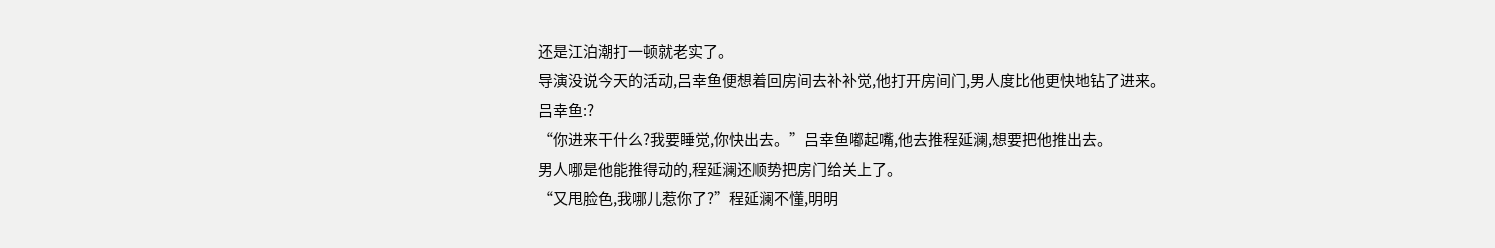还是江泊潮打一顿就老实了。
导演没说今天的活动,吕幸鱼便想着回房间去补补觉,他打开房间门,男人度比他更快地钻了进来。
吕幸鱼:?
“你进来干什么?我要睡觉,你快出去。”吕幸鱼嘟起嘴,他去推程延澜,想要把他推出去。
男人哪是他能推得动的,程延澜还顺势把房门给关上了。
“又甩脸色,我哪儿惹你了?”程延澜不懂,明明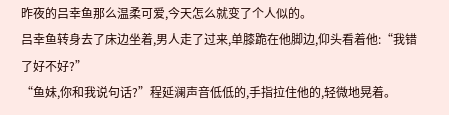昨夜的吕幸鱼那么温柔可爱,今天怎么就变了个人似的。
吕幸鱼转身去了床边坐着,男人走了过来,单膝跪在他脚边,仰头看着他:“我错了好不好?”
“鱼妹,你和我说句话?”程延澜声音低低的,手指拉住他的,轻微地晃着。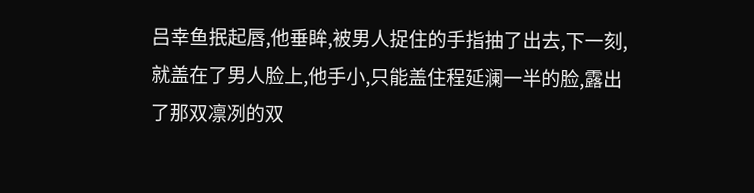吕幸鱼抿起唇,他垂眸,被男人捉住的手指抽了出去,下一刻,就盖在了男人脸上,他手小,只能盖住程延澜一半的脸,露出了那双凛冽的双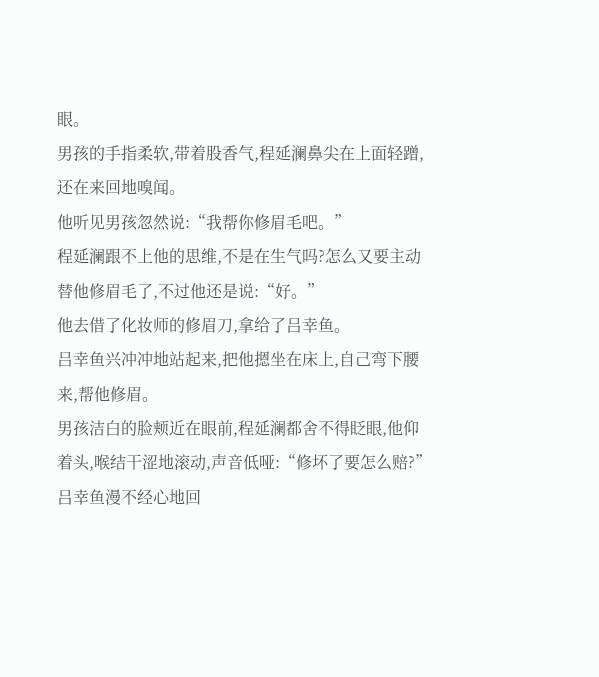眼。
男孩的手指柔软,带着股香气,程延澜鼻尖在上面轻蹭,还在来回地嗅闻。
他听见男孩忽然说:“我帮你修眉毛吧。”
程延澜跟不上他的思维,不是在生气吗?怎么又要主动替他修眉毛了,不过他还是说:“好。”
他去借了化妆师的修眉刀,拿给了吕幸鱼。
吕幸鱼兴冲冲地站起来,把他摁坐在床上,自己弯下腰来,帮他修眉。
男孩洁白的脸颊近在眼前,程延澜都舍不得眨眼,他仰着头,喉结干涩地滚动,声音低哑:“修坏了要怎么赔?”
吕幸鱼漫不经心地回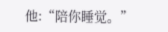他:“陪你睡觉。”